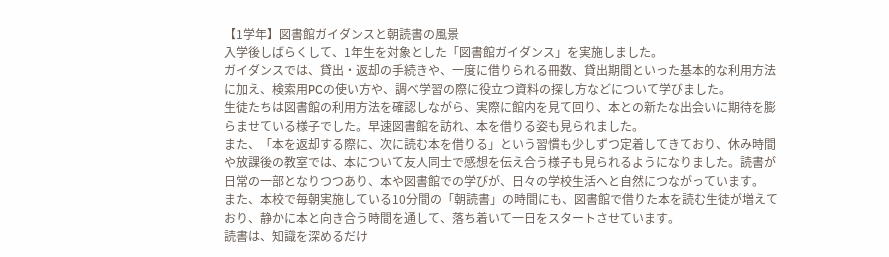【1学年】図書館ガイダンスと朝読書の風景
入学後しばらくして、1年生を対象とした「図書館ガイダンス」を実施しました。
ガイダンスでは、貸出・返却の手続きや、一度に借りられる冊数、貸出期間といった基本的な利用方法に加え、検索用PCの使い方や、調べ学習の際に役立つ資料の探し方などについて学びました。
生徒たちは図書館の利用方法を確認しながら、実際に館内を見て回り、本との新たな出会いに期待を膨らませている様子でした。早速図書館を訪れ、本を借りる姿も見られました。
また、「本を返却する際に、次に読む本を借りる」という習慣も少しずつ定着してきており、休み時間や放課後の教室では、本について友人同士で感想を伝え合う様子も見られるようになりました。読書が日常の一部となりつつあり、本や図書館での学びが、日々の学校生活へと自然につながっています。
また、本校で毎朝実施している10分間の「朝読書」の時間にも、図書館で借りた本を読む生徒が増えており、静かに本と向き合う時間を通して、落ち着いて一日をスタートさせています。
読書は、知識を深めるだけ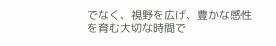でなく、視野を広げ、豊かな感性を育む大切な時間で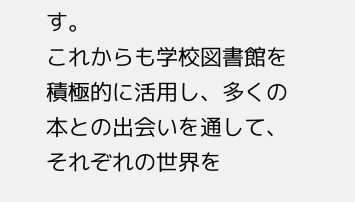す。
これからも学校図書館を積極的に活用し、多くの本との出会いを通して、それぞれの世界を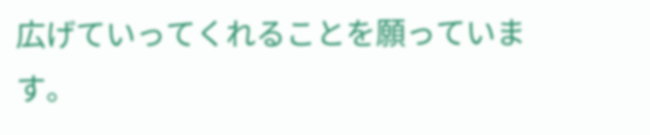広げていってくれることを願っています。